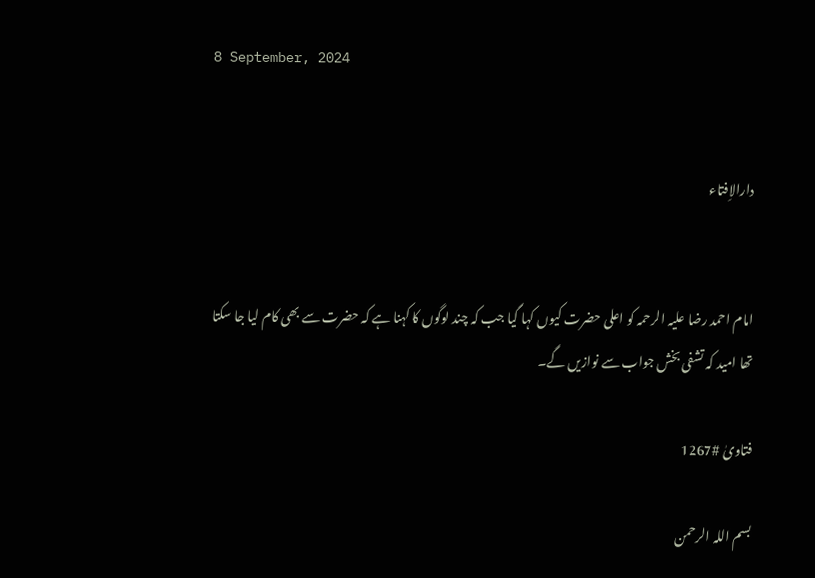8 September, 2024


دارالاِفتاء


امام احمد رضا علیہ الرحمہ کو اعلی حضرت کیوں کہا گیا جب کہ چند لوگوں کا کہنا ہے کہ حضرت سے بھی کام لیا جا سکتا تھا امید کہ تشفی بخش جواب سے نوازیں گے۔

فتاویٰ #1267

بسم اللہ الرحمن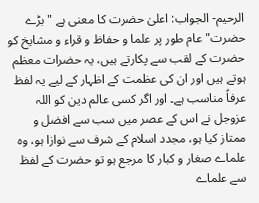الرحیم- الجواب: اعلیٰ حضرت کا معنی ہے " بڑے حضرت" عام طور پر علما و حفاظ و قراء و مشایخ کو حضرت کے لقب سے پکارتے ہیں، یہ حضرات معظم ہوتے ہیں اور ان کی عظمت کے اظہار کے لیے یہ لفظ عرفاً مناسب ہے۔ اور اگر کسی عالم دین کو اللہ عزوجل نے اس کے عصر میں سب سے افضل و ممتاز کیا ہو، مجدد اسلام کے شرف سے نوازا ہو، وہ علماے صغار و کبار کا مرجع ہو تو حضرت کے لفظ سے علماے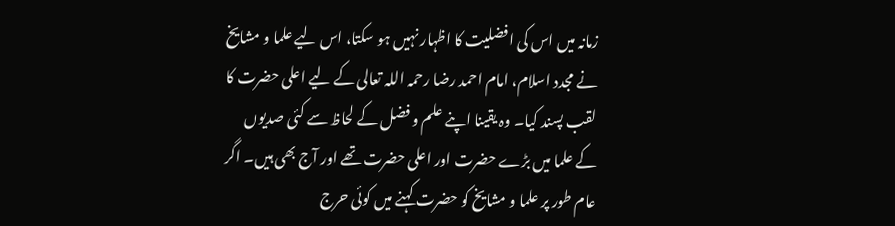زمانہ میں اس کی افضلیت کا اظہار نہیں ہو سکتا، اس لیے علما و مشایخ نے مجدد اسلام، امام احمد رضا رحمہ اللہ تعالی کے لیے اعلی حضرت کا لقب پسند کیا۔ وہ یقینا اپنے علم و فضل کے لحاظ سے کئی صدیوں کے علما میں بڑے حضرت اور اعلی حضرت تھے اور آج بھی ہیں۔ اگر عام طور پر علما و مشایخ کو حضرت کہنے میں کوئی حرج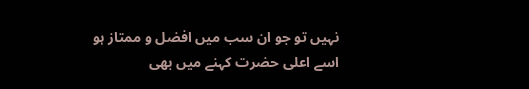نہیں تو جو ان سب میں افضل و ممتاز ہو اسے اعلی حضرت کہنے میں بھی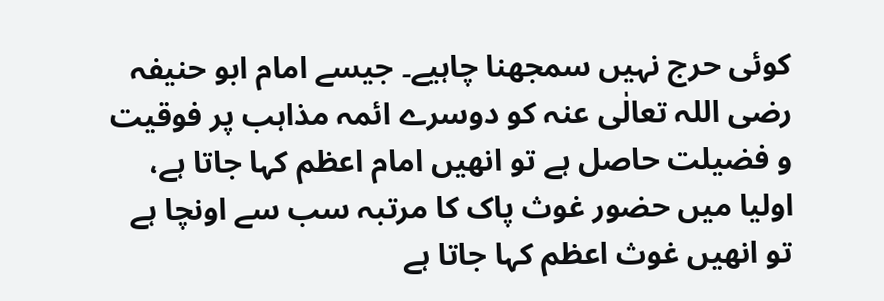کوئی حرج نہیں سمجھنا چاہیے۔ جیسے امام ابو حنیفہ رضی اللہ تعالٰی عنہ کو دوسرے ائمہ مذاہب پر فوقیت و فضیلت حاصل ہے تو انھیں امام اعظم کہا جاتا ہے، اولیا میں حضور غوث پاک کا مرتبہ سب سے اونچا ہے تو انھیں غوث اعظم کہا جاتا ہے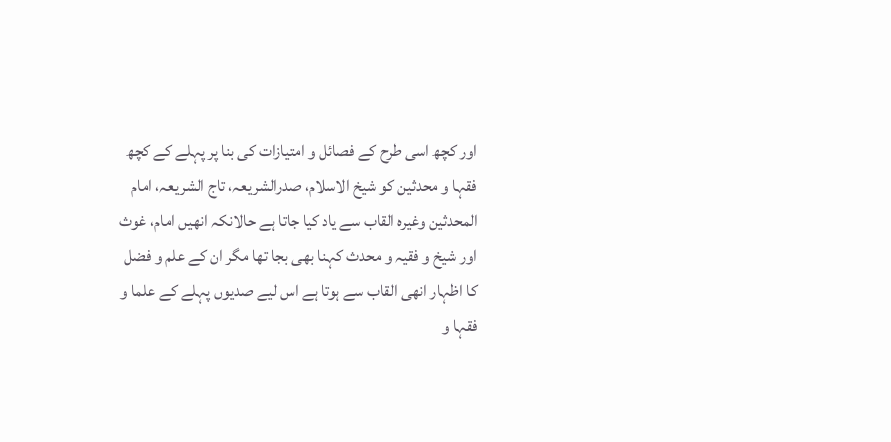اور کچھ اسی طرح کے فصائل و امتیازات کی بنا پر پہلے کے کچھ فقہا و محدثین کو شیخ الاسلام، صدرالشریعہ، تاج الشریعہ، امام المحدثین وغیرہ القاب سے یاد کیا جاتا ہے حالانکہ انھیں امام، غوث اور شیخ و فقیہ و محدث کہنا بھی بجا تھا مگر ان کے علم و فضل کا اظہار انھی القاب سے ہوتا ہے اس لیے صدیوں پہلے کے علما و فقہا و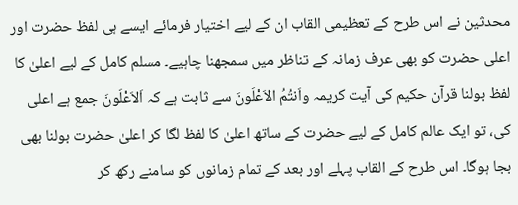محدثین نے اس طرح کے تعظیمی القاب ان کے لیے اختیار فرمائے ایسے ہی لفظ حضرت اور اعلی حضرت کو بھی عرف زمانہ کے تناظر میں سمجھنا چاہیے۔ مسلم کامل کے لیے اعلیٰ کا لفظ بولنا قرآن حکیم کی آیت کریمہ واَنتُمُ الاَعْلَونَ سے ثابت ہے کہ اَلاَعْلَونَ جمع ہے اعلی کی، تو ایک عالم کامل کے لیے حضرت کے ساتھ اعلیٰ کا لفظ لگا کر اعلیٰ حضرت بولنا بھی بجا ہوگا۔ اس طرح کے القاب پہلے اور بعد کے تمام زمانوں کو سامنے رکھ کر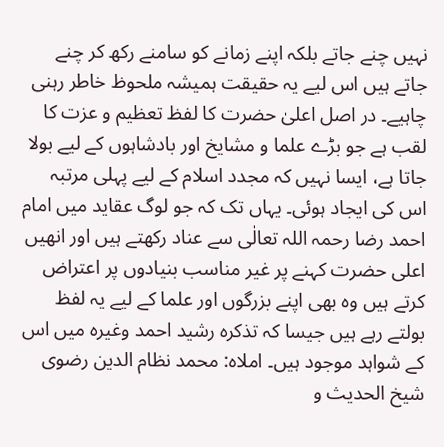نہیں چنے جاتے بلکہ اپنے زمانے کو سامنے رکھ کر چنے جاتے ہیں اس لیے یہ حقیقت ہمیشہ ملحوظ خاطر رہنی چاہیے۔ در اصل اعلیٰ حضرت کا لفظ تعظیم و عزت کا لقب ہے جو بڑے علما و مشایخ اور بادشاہوں کے لیے بولا جاتا ہے، ایسا نہیں کہ مجدد اسلام کے لیے پہلی مرتبہ اس کی ایجاد ہوئی۔ یہاں تک کہ جو لوگ عقاید میں امام احمد رضا رحمہ اللہ تعالٰی سے عناد رکھتے ہیں اور انھیں اعلی حضرت کہنے پر غیر مناسب بنیادوں پر اعتراض کرتے ہیں وہ بھی اپنے بزرگوں اور علما کے لیے یہ لفظ بولتے رہے ہیں جیسا کہ تذکرہ رشید احمد وغیرہ میں اس کے شواہد موجود ہیں۔ املاہ: محمد نظام الدین رضوی شیخ الحدیث و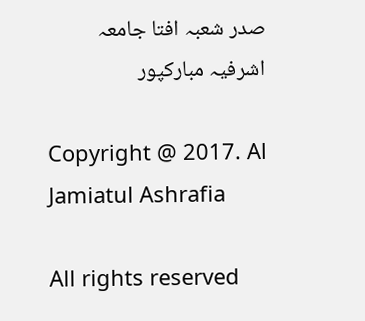صدر شعبہ افتا جامعہ اشرفیہ مبارکپور

Copyright @ 2017. Al Jamiatul Ashrafia

All rights reserved